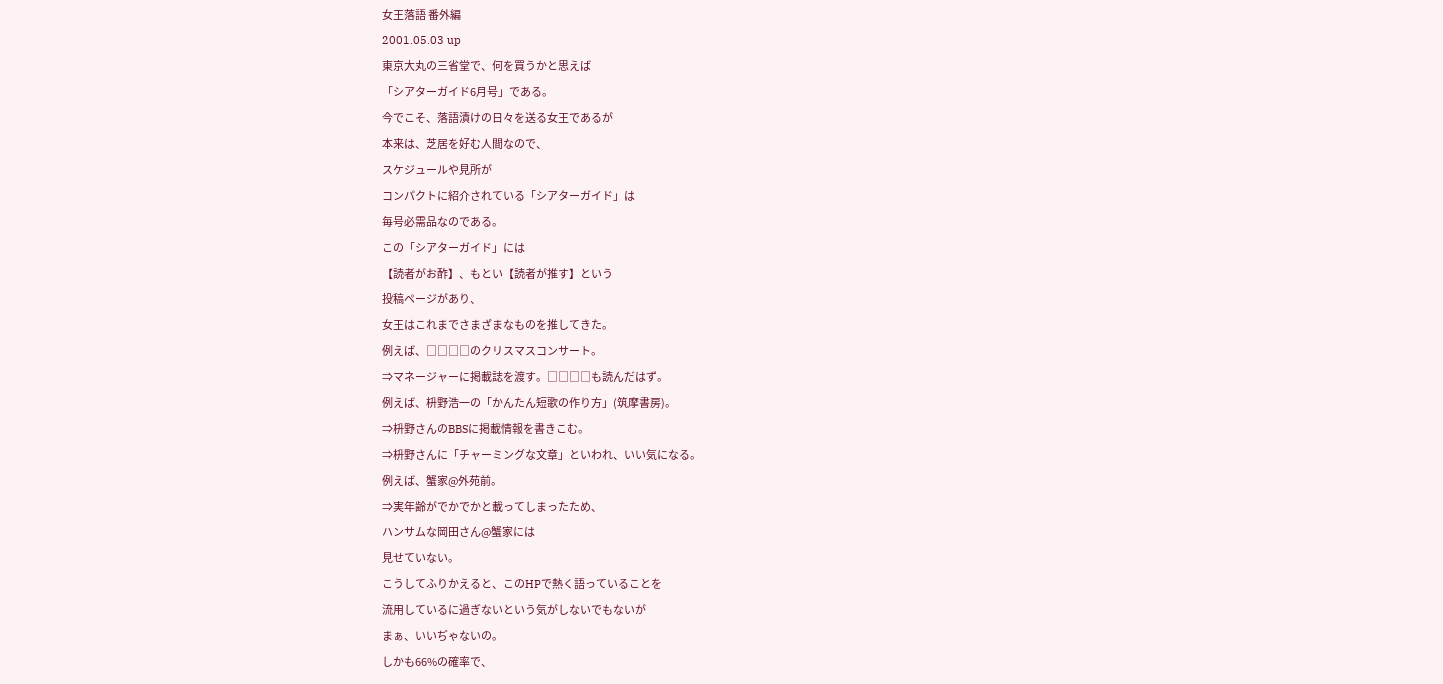女王落語 番外編
2001.05.03 up
東京大丸の三省堂で、何を買うかと思えば
「シアターガイド6月号」である。
今でこそ、落語漬けの日々を送る女王であるが
本来は、芝居を好む人間なので、
スケジュールや見所が
コンパクトに紹介されている「シアターガイド」は
毎号必需品なのである。
この「シアターガイド」には
【読者がお酢】、もとい【読者が推す】という
投稿ページがあり、
女王はこれまでさまざまなものを推してきた。
例えば、□□□□のクリスマスコンサート。
⇒マネージャーに掲載誌を渡す。□□□□も読んだはず。
例えば、枡野浩一の「かんたん短歌の作り方」(筑摩書房)。
⇒枡野さんのBBSに掲載情報を書きこむ。
⇒枡野さんに「チャーミングな文章」といわれ、いい気になる。
例えば、蟹家@外苑前。
⇒実年齢がでかでかと載ってしまったため、
ハンサムな岡田さん@蟹家には
見せていない。
こうしてふりかえると、このHPで熱く語っていることを
流用しているに過ぎないという気がしないでもないが
まぁ、いいぢゃないの。
しかも66%の確率で、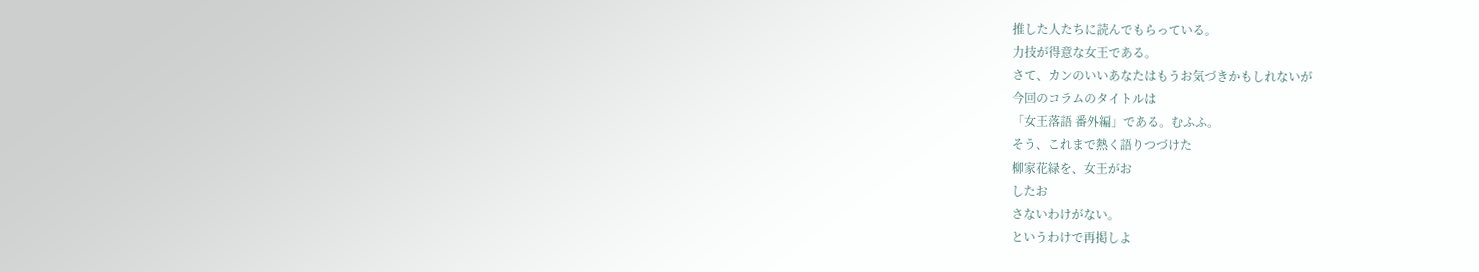推した人たちに読んでもらっている。
力技が得意な女王である。
さて、カンのいいあなたはもうお気づきかもしれないが
今回のコラムのタイトルは
「女王落語 番外編」である。むふふ。
そう、これまで熱く語りつづけた
柳家花緑を、女王がお
したお
さないわけがない。
というわけで再掲しよ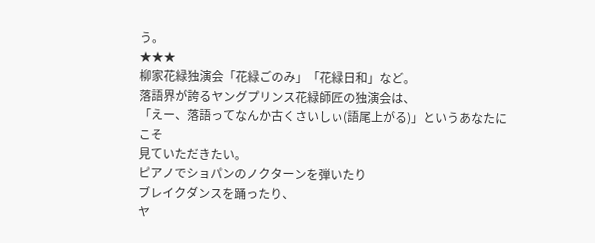う。
★★★
柳家花緑独演会「花緑ごのみ」「花緑日和」など。
落語界が誇るヤングプリンス花緑師匠の独演会は、
「えー、落語ってなんか古くさいしぃ(語尾上がる)」というあなたにこそ
見ていただきたい。
ピアノでショパンのノクターンを弾いたり
ブレイクダンスを踊ったり、
ヤ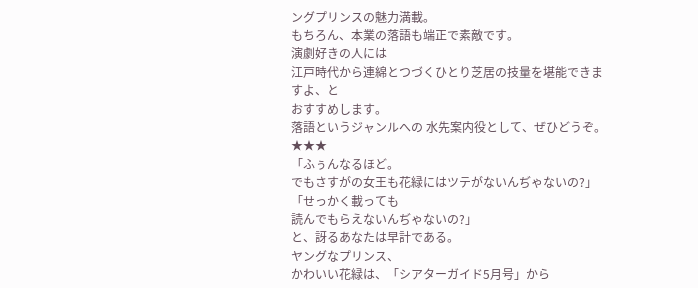ングプリンスの魅力満載。
もちろん、本業の落語も端正で素敵です。
演劇好きの人には
江戸時代から連綿とつづくひとり芝居の技量を堪能できますよ、と
おすすめします。
落語というジャンルへの 水先案内役として、ぜひどうぞ。
★★★
「ふぅんなるほど。
でもさすがの女王も花緑にはツテがないんぢゃないの?」
「せっかく載っても
読んでもらえないんぢゃないの?」
と、訝るあなたは早計である。
ヤングなプリンス、
かわいい花緑は、「シアターガイド5月号」から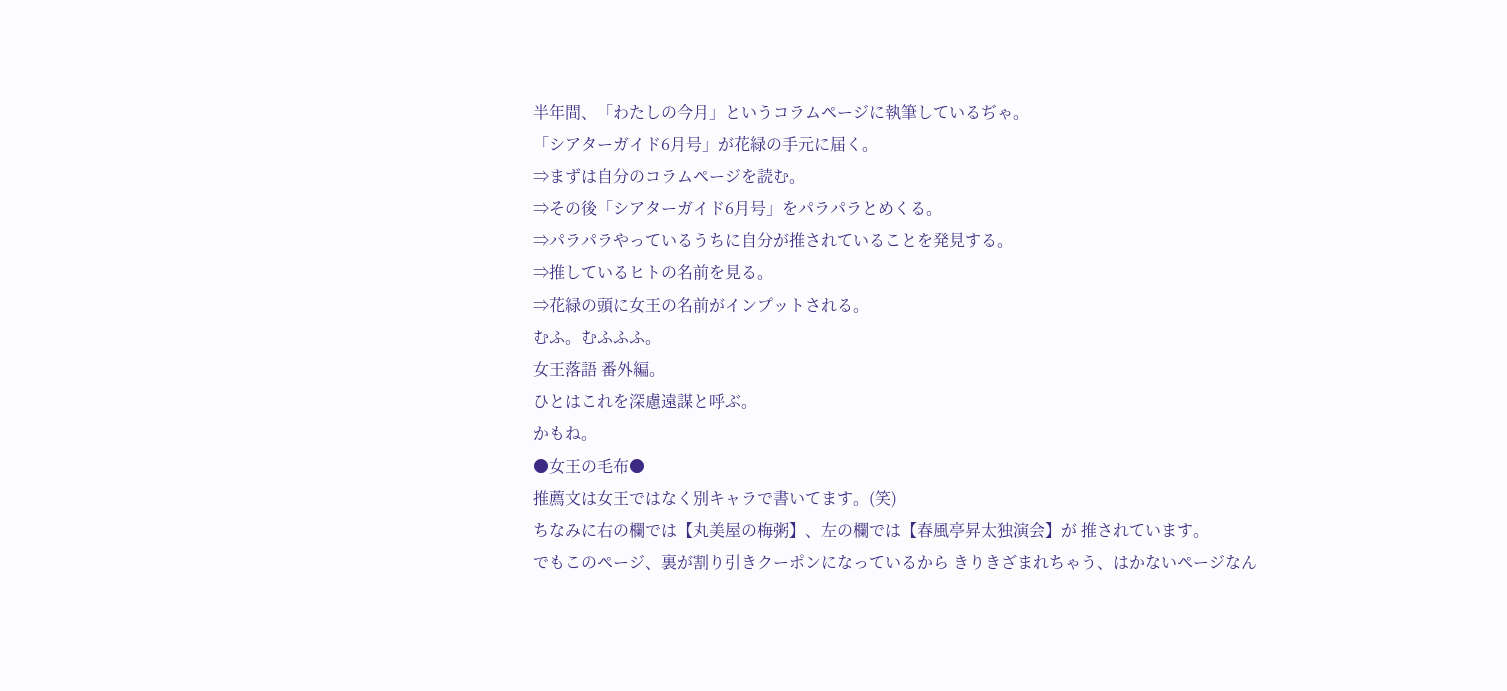半年間、「わたしの今月」というコラムページに執筆しているぢゃ。
「シアターガイド6月号」が花緑の手元に届く。
⇒まずは自分のコラムページを読む。
⇒その後「シアターガイド6月号」をパラパラとめくる。
⇒パラパラやっているうちに自分が推されていることを発見する。
⇒推しているヒトの名前を見る。
⇒花緑の頭に女王の名前がインプットされる。
むふ。むふふふ。
女王落語 番外編。
ひとはこれを深慮遠謀と呼ぶ。
かもね。
●女王の毛布●
推薦文は女王ではなく別キャラで書いてます。(笑)
ちなみに右の欄では【丸美屋の梅粥】、左の欄では【春風亭昇太独演会】が 推されています。
でもこのページ、裏が割り引きクーポンになっているから きりきざまれちゃう、はかないページなん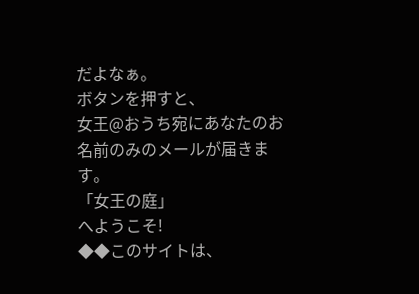だよなぁ。
ボタンを押すと、
女王@おうち宛にあなたのお名前のみのメールが届きます。
「女王の庭」
へようこそ!
◆◆このサイトは、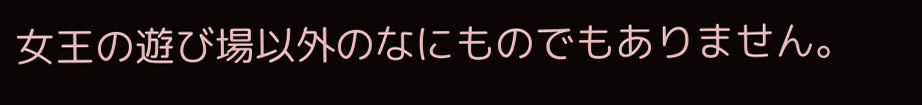女王の遊び場以外のなにものでもありません。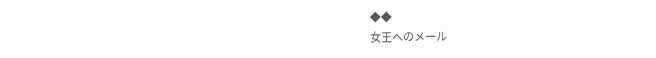◆◆
女王へのメール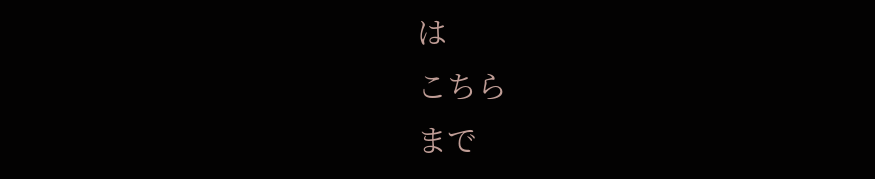は
こちら
まで